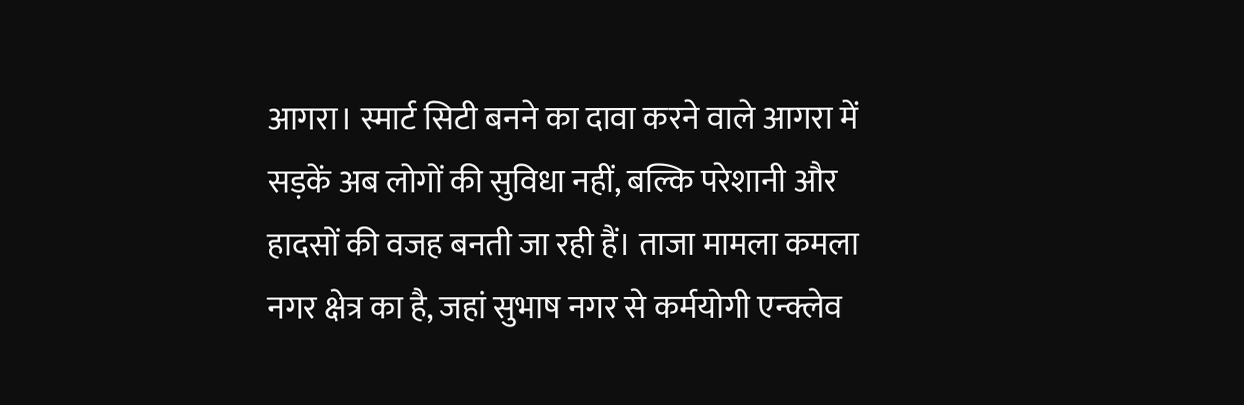आगरा। स्मार्ट सिटी बनने का दावा करने वाले आगरा में सड़कें अब लोगों की सुविधा नहीं, बल्कि परेशानी और हादसों की वजह बनती जा रही हैं। ताजा मामला कमला नगर क्षेत्र का है, जहां सुभाष नगर से कर्मयोगी एन्क्लेव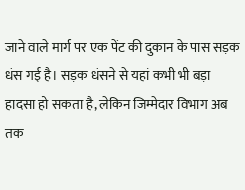जाने वाले मार्ग पर एक पेंट की दुकान के पास सड़क धंस गई है। सड़क धंसने से यहां कभी भी बड़ा हादसा हो सकता है, लेकिन जिम्मेदार विभाग अब तक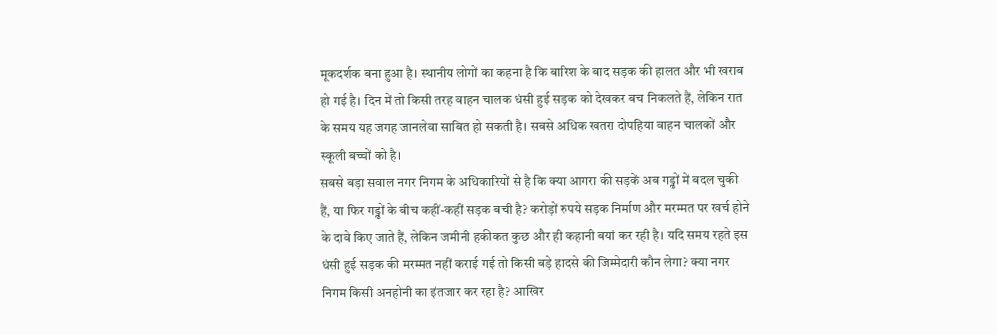मूकदर्शक बना हुआ है। स्थानीय लोगों का कहना है कि बारिश के बाद सड़क की हालत और भी खराब हो गई है। दिन में तो किसी तरह वाहन चालक धंसी हुई सड़क को देखकर बच निकलते हैं, लेकिन रात के समय यह जगह जानलेवा साबित हो सकती है। सबसे अधिक खतरा दोपहिया वाहन चालकों और स्कूली बच्चों को है।
सबसे बड़ा सवाल नगर निगम के अधिकारियों से है कि क्या आगरा की सड़कें अब गड्ढों में बदल चुकी हैं, या फिर गड्ढों के बीच कहीं-कहीं सड़क बची है? करोड़ों रुपये सड़क निर्माण और मरम्मत पर खर्च होने के दावे किए जाते हैं, लेकिन जमीनी हकीकत कुछ और ही कहानी बयां कर रही है। यदि समय रहते इस धंसी हुई सड़क की मरम्मत नहीं कराई गई तो किसी बड़े हादसे की जिम्मेदारी कौन लेगा? क्या नगर निगम किसी अनहोनी का इंतजार कर रहा है? आखिर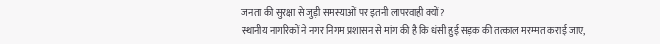जनता की सुरक्षा से जुड़ी समस्याओं पर इतनी लापरवाही क्यों?
स्थानीय नागरिकों ने नगर निगम प्रशासन से मांग की है कि धंसी हुई सड़क की तत्काल मरम्मत कराई जाए,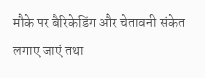मौके पर बैरिकेडिंग और चेतावनी संकेत लगाए जाएं तथा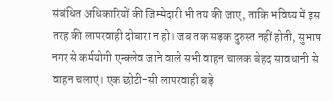संबंधित अधिकारियों की जिम्मेदारी भी तय की जाए, ताकि भविष्य में इस तरह की लापरवाही दोबारा न हो। जब तक सड़क दुरुस्त नहीं होती, सुभाष नगर से कर्मयोगी एन्क्लेव जाने वाले सभी वाहन चालक बेहद सावधानी से वाहन चलाएं। एक छोटी-सी लापरवाही बड़े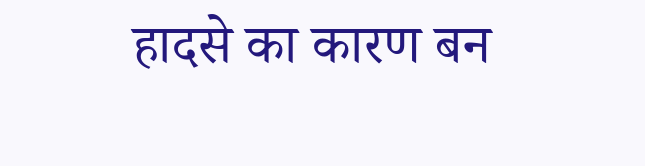हादसे का कारण बन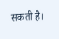सकती है।